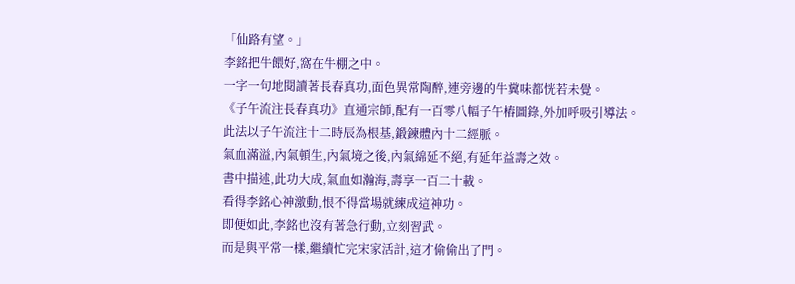「仙路有望。」
李銘把牛餵好,窩在牛棚之中。
一字一句地閱讀著長春真功,面色異常陶醉,連旁邊的牛糞味都恍若未覺。
《子午流注長春真功》直通宗師,配有一百零八幅子午樁圖錄,外加呼吸引導法。
此法以子午流注十二時辰為根基,鍛鍊體內十二經脈。
氣血滿溢,內氣頓生,內氣境之後,內氣綿延不絕,有延年益壽之效。
書中描述,此功大成,氣血如瀚海,壽享一百二十載。
看得李銘心神激動,恨不得當場就練成這神功。
即便如此,李銘也沒有著急行動,立刻習武。
而是與平常一樣,繼續忙完宋家活計,這才偷偷出了門。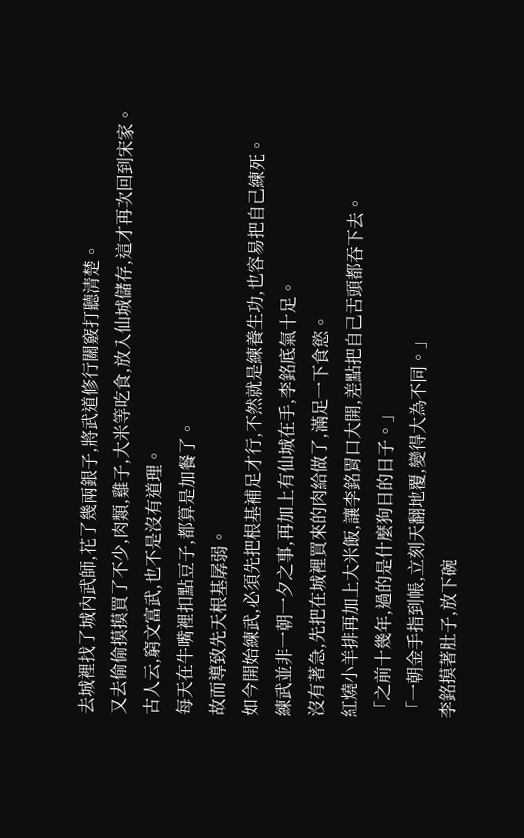去城裡找了城內武師,花了幾兩銀子,將武道修行關竅打聽清楚。
又去偷偷摸摸買了不少,肉類,雞子,大米等吃食,放入仙城儲存,這才再次回到宋家。
古人云,窮文富武,也不是沒有道理。
每天在牛嘴裡扣點豆子,都算是加餐了。
故而導致先天根基孱弱。
如今開始練武,必須先把根基補足才行,不然就是練養生功,也容易把自己練死。
練武並非一朝一夕之事,再加上有仙城在手,李銘底氣十足。
沒有著急,先把在城裡買來的肉給做了,滿足一下食慾。
紅燒小羊排再加上大米飯,讓李銘胃口大開,差點把自己舌頭都吞下去。
「之前十幾年,過的是什麼狗日的日子。」
「一朝金手指到帳,立刻天翻地覆,變得大為不同。」
李銘摸著肚子,放下碗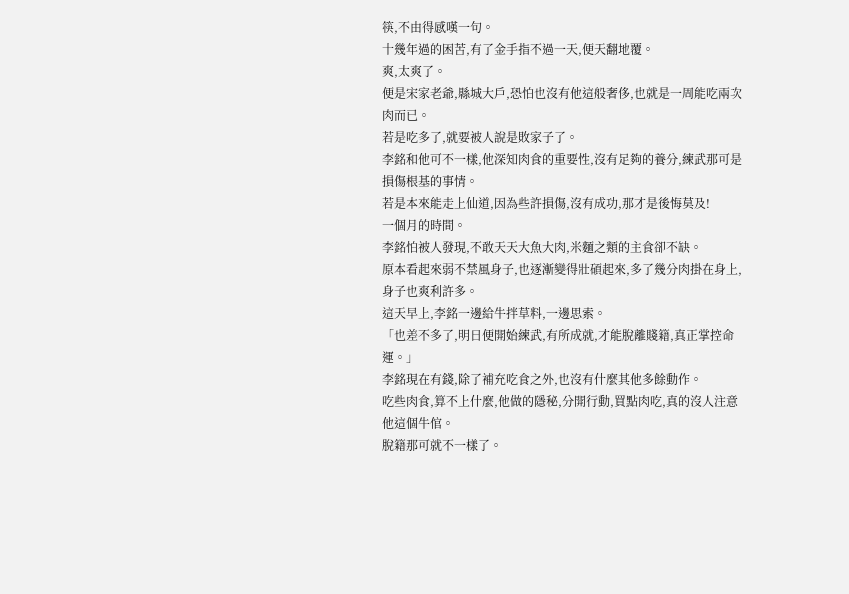筷,不由得感嘆一句。
十幾年過的困苦,有了金手指不過一天,便天翻地覆。
爽,太爽了。
便是宋家老爺,縣城大戶,恐怕也沒有他這般奢侈,也就是一周能吃兩次肉而已。
若是吃多了,就要被人說是敗家子了。
李銘和他可不一樣,他深知肉食的重要性,沒有足夠的養分,練武那可是損傷根基的事情。
若是本來能走上仙道,因為些許損傷,沒有成功,那才是後悔莫及!
一個月的時間。
李銘怕被人發現,不敢天天大魚大肉,米麵之類的主食卻不缺。
原本看起來弱不禁風身子,也逐漸變得壯碩起來,多了幾分肉掛在身上,身子也爽利許多。
這天早上,李銘一邊給牛拌草料,一邊思索。
「也差不多了,明日便開始練武,有所成就,才能脫離賤籍,真正掌控命運。」
李銘現在有錢,除了補充吃食之外,也沒有什麼其他多餘動作。
吃些肉食,算不上什麼,他做的隱秘,分開行動,買點肉吃,真的沒人注意他這個牛倌。
脫籍那可就不一樣了。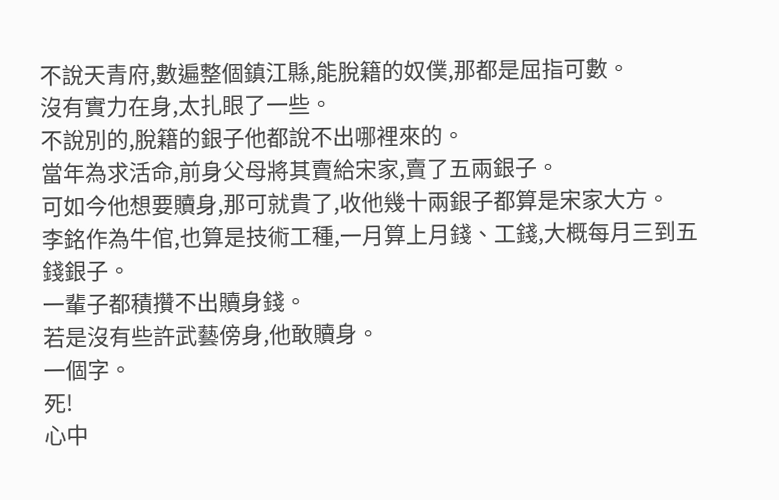不說天青府,數遍整個鎮江縣,能脫籍的奴僕,那都是屈指可數。
沒有實力在身,太扎眼了一些。
不說別的,脫籍的銀子他都說不出哪裡來的。
當年為求活命,前身父母將其賣給宋家,賣了五兩銀子。
可如今他想要贖身,那可就貴了,收他幾十兩銀子都算是宋家大方。
李銘作為牛倌,也算是技術工種,一月算上月錢、工錢,大概每月三到五錢銀子。
一輩子都積攢不出贖身錢。
若是沒有些許武藝傍身,他敢贖身。
一個字。
死!
心中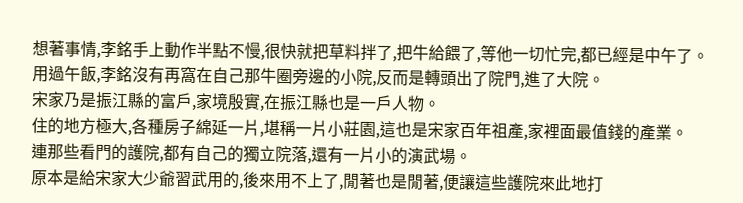想著事情,李銘手上動作半點不慢,很快就把草料拌了,把牛給餵了,等他一切忙完,都已經是中午了。
用過午飯,李銘沒有再窩在自己那牛圈旁邊的小院,反而是轉頭出了院門,進了大院。
宋家乃是振江縣的富戶,家境殷實,在振江縣也是一戶人物。
住的地方極大,各種房子綿延一片,堪稱一片小莊園,這也是宋家百年祖產,家裡面最值錢的產業。
連那些看門的護院,都有自己的獨立院落,還有一片小的演武場。
原本是給宋家大少爺習武用的,後來用不上了,閒著也是閒著,便讓這些護院來此地打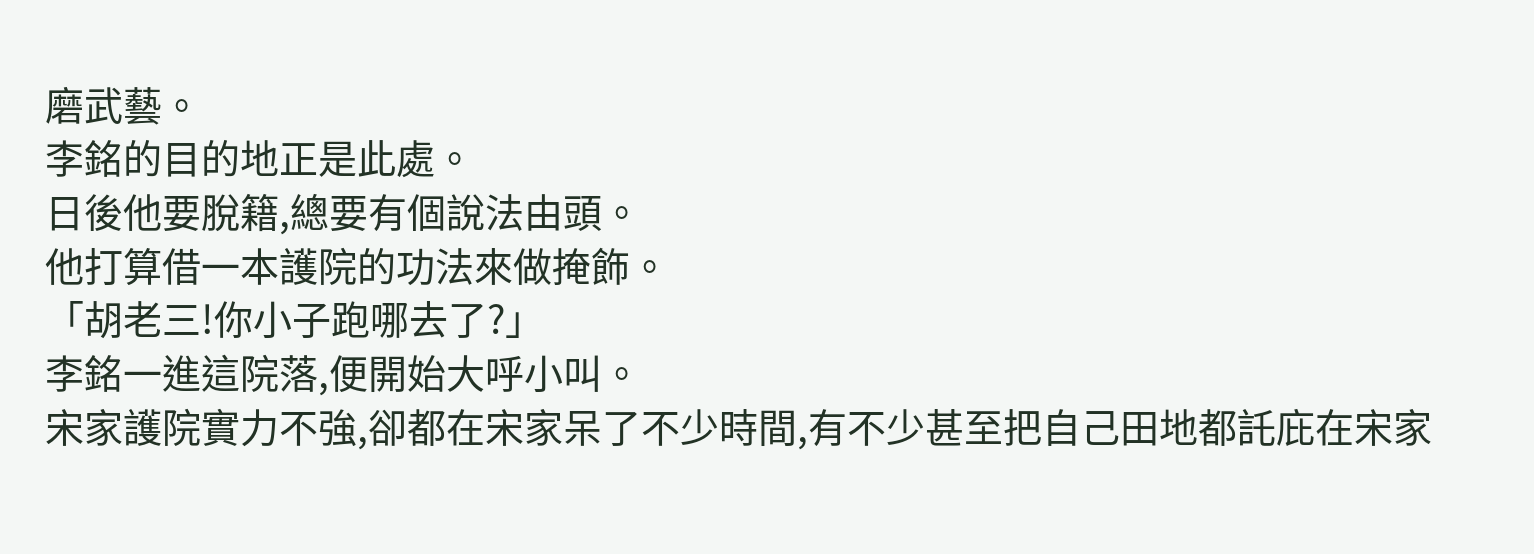磨武藝。
李銘的目的地正是此處。
日後他要脫籍,總要有個說法由頭。
他打算借一本護院的功法來做掩飾。
「胡老三!你小子跑哪去了?」
李銘一進這院落,便開始大呼小叫。
宋家護院實力不強,卻都在宋家呆了不少時間,有不少甚至把自己田地都託庇在宋家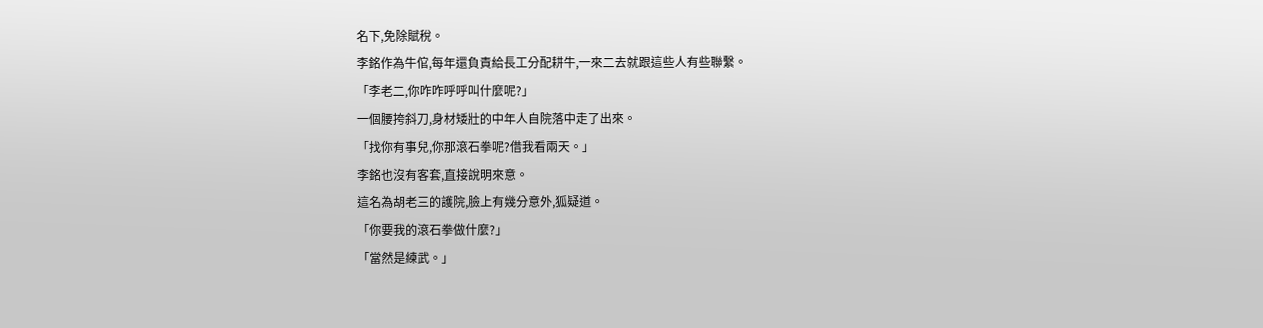名下,免除賦稅。
李銘作為牛倌,每年還負責給長工分配耕牛,一來二去就跟這些人有些聯繫。
「李老二,你咋咋呼呼叫什麼呢?」
一個腰挎斜刀,身材矮壯的中年人自院落中走了出來。
「找你有事兒,你那滾石拳呢?借我看兩天。」
李銘也沒有客套,直接說明來意。
這名為胡老三的護院,臉上有幾分意外,狐疑道。
「你要我的滾石拳做什麼?」
「當然是練武。」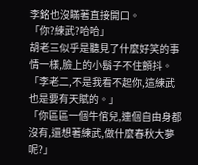李銘也沒瞞著直接開口。
「你?練武?哈哈」
胡老三似乎是聽見了什麼好笑的事情一樣,臉上的小鬍子不住顫抖。
「李老二,不是我看不起你,這練武也是要有天賦的。」
「你區區一個牛倌兒,連個自由身都沒有,還想著練武,做什麼春秋大夢呢?」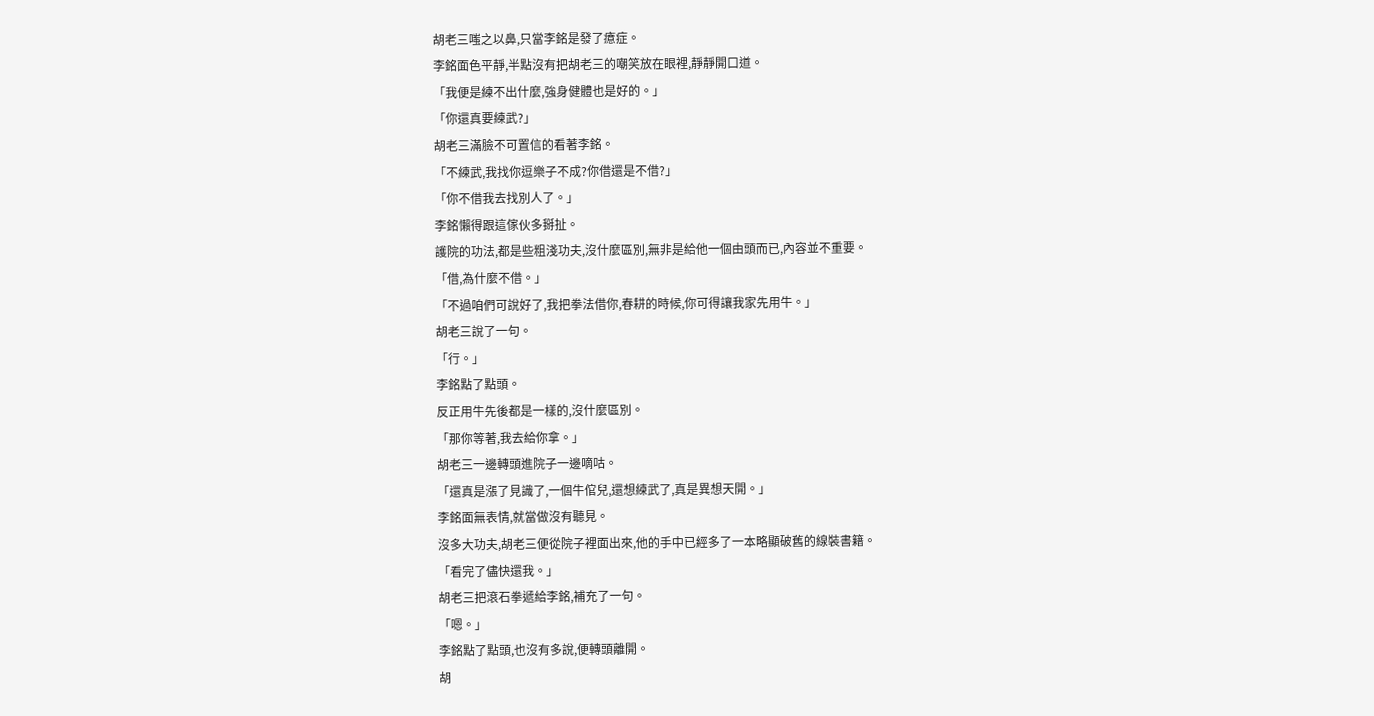胡老三嗤之以鼻,只當李銘是發了癔症。
李銘面色平靜,半點沒有把胡老三的嘲笑放在眼裡,靜靜開口道。
「我便是練不出什麼,強身健體也是好的。」
「你還真要練武?」
胡老三滿臉不可置信的看著李銘。
「不練武,我找你逗樂子不成?你借還是不借?」
「你不借我去找別人了。」
李銘懶得跟這傢伙多掰扯。
護院的功法,都是些粗淺功夫,沒什麼區別,無非是給他一個由頭而已,內容並不重要。
「借,為什麼不借。」
「不過咱們可說好了,我把拳法借你,春耕的時候,你可得讓我家先用牛。」
胡老三說了一句。
「行。」
李銘點了點頭。
反正用牛先後都是一樣的,沒什麼區別。
「那你等著,我去給你拿。」
胡老三一邊轉頭進院子一邊嘀咕。
「還真是漲了見識了,一個牛倌兒,還想練武了,真是異想天開。」
李銘面無表情,就當做沒有聽見。
沒多大功夫,胡老三便從院子裡面出來,他的手中已經多了一本略顯破舊的線裝書籍。
「看完了儘快還我。」
胡老三把滾石拳遞給李銘,補充了一句。
「嗯。」
李銘點了點頭,也沒有多說,便轉頭離開。
胡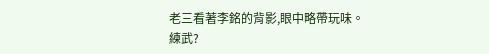老三看著李銘的背影,眼中略帶玩味。
練武?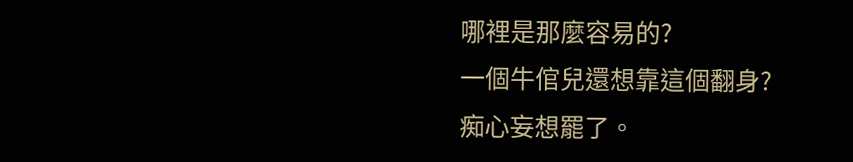哪裡是那麼容易的?
一個牛倌兒還想靠這個翻身?
痴心妄想罷了。